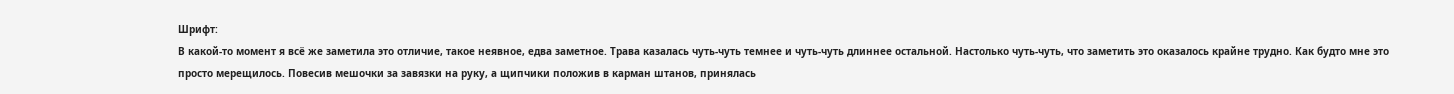Шрифт:
В какой-то момент я всё же заметила это отличие, такое неявное, едва заметное. Трава казалась чуть-чуть темнее и чуть-чуть длиннее остальной. Настолько чуть-чуть, что заметить это оказалось крайне трудно. Как будто мне это просто мерещилось. Повесив мешочки за завязки на руку, а щипчики положив в карман штанов, принялась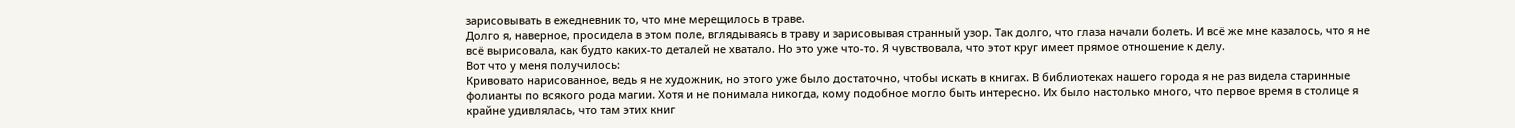зарисовывать в ежедневник то, что мне мерещилось в траве.
Долго я, наверное, просидела в этом поле, вглядываясь в траву и зарисовывая странный узор. Так долго, что глаза начали болеть. И всё же мне казалось, что я не всё вырисовала, как будто каких-то деталей не хватало. Но это уже что-то. Я чувствовала, что этот круг имеет прямое отношение к делу.
Вот что у меня получилось:
Кривовато нарисованное, ведь я не художник, но этого уже было достаточно, чтобы искать в книгах. В библиотеках нашего города я не раз видела старинные фолианты по всякого рода магии. Хотя и не понимала никогда, кому подобное могло быть интересно. Их было настолько много, что первое время в столице я крайне удивлялась, что там этих книг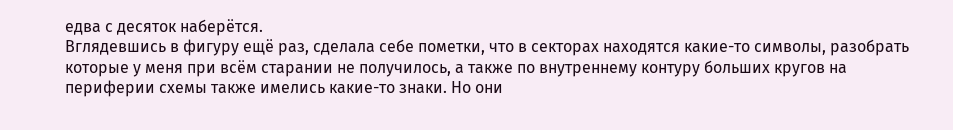едва с десяток наберётся.
Вглядевшись в фигуру ещё раз, сделала себе пометки, что в секторах находятся какие-то символы, разобрать которые у меня при всём старании не получилось, а также по внутреннему контуру больших кругов на периферии схемы также имелись какие-то знаки. Но они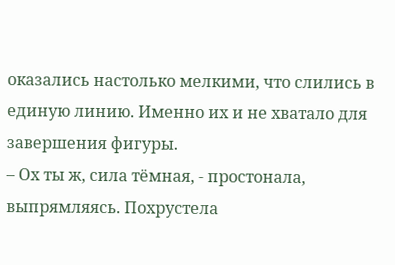оказались настолько мелкими, что слились в единую линию. Именно их и не хватало для завершения фигуры.
– Ох ты ж, сила тёмная, - простонала, выпрямляясь. Похрустела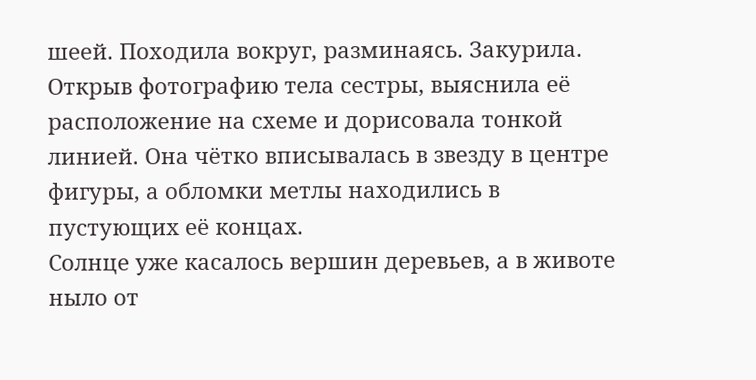шеей. Походила вокруг, разминаясь. Закурила.
Открыв фотографию тела сестры, выяснила её расположение на схеме и дорисовала тонкой линией. Она чётко вписывалась в звезду в центре фигуры, а обломки метлы находились в пустующих её концах.
Солнце уже касалось вершин деревьев, а в животе ныло от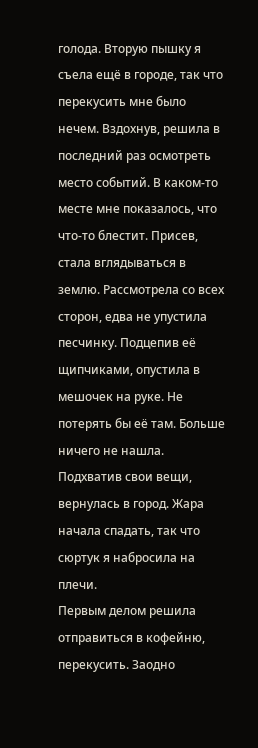голода. Вторую пышку я съела ещё в городе, так что перекусить мне было нечем. Вздохнув, решила в последний раз осмотреть место событий. В каком-то месте мне показалось, что что-то блестит. Присев, стала вглядываться в землю. Рассмотрела со всех сторон, едва не упустила песчинку. Подцепив её щипчиками, опустила в мешочек на руке. Не потерять бы её там. Больше ничего не нашла.
Подхватив свои вещи, вернулась в город. Жара начала спадать, так что сюртук я набросила на плечи.
Первым делом решила отправиться в кофейню, перекусить. Заодно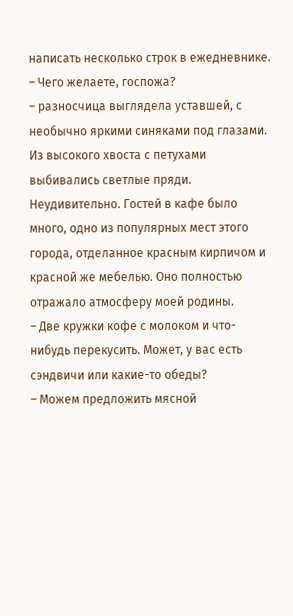написать несколько строк в ежедневнике.
– Чего желаете, госпожа?
– разносчица выглядела уставшей, с необычно яркими синяками под глазами. Из высокого хвоста с петухами выбивались светлые пряди.
Неудивительно. Гостей в кафе было много, одно из популярных мест этого города, отделанное красным кирпичом и красной же мебелью. Оно полностью отражало атмосферу моей родины.
– Две кружки кофе с молоком и что-нибудь перекусить. Может, у вас есть сэндвичи или какие-то обеды?
– Можем предложить мясной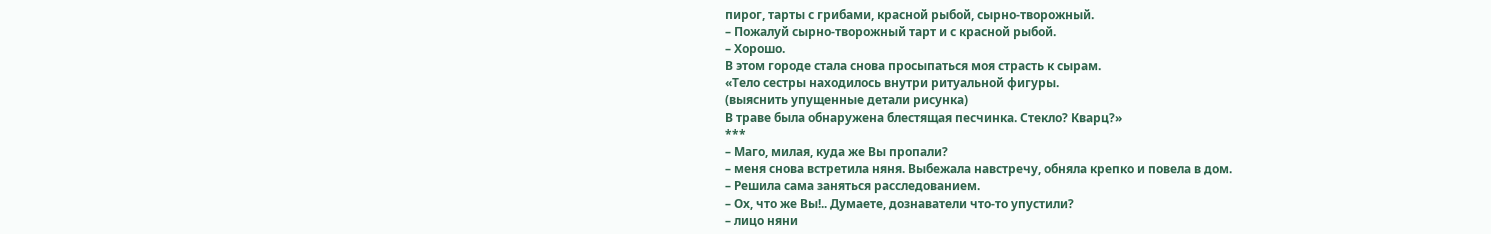пирог, тарты с грибами, красной рыбой, сырно-творожный.
– Пожалуй сырно-творожный тарт и с красной рыбой.
– Хорошо.
В этом городе стала снова просыпаться моя страсть к сырам.
«Тело сестры находилось внутри ритуальной фигуры.
(выяснить упущенные детали рисунка)
В траве была обнаружена блестящая песчинка. Стекло? Кварц?»
***
– Маго, милая, куда же Вы пропали?
– меня снова встретила няня. Выбежала навстречу, обняла крепко и повела в дом.
– Решила сама заняться расследованием.
– Ох, что же Вы!.. Думаете, дознаватели что-то упустили?
– лицо няни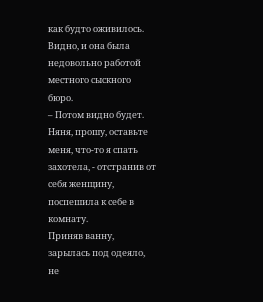как будто оживилось. Видно, и она была недовольно работой местного сыскного бюро.
– Потом видно будет. Няня, прошу, оставьте меня, что-то я спать захотела, - отстранив от себя женщину, поспешила к себе в комнату.
Приняв ванну, зарылась под одеяло, не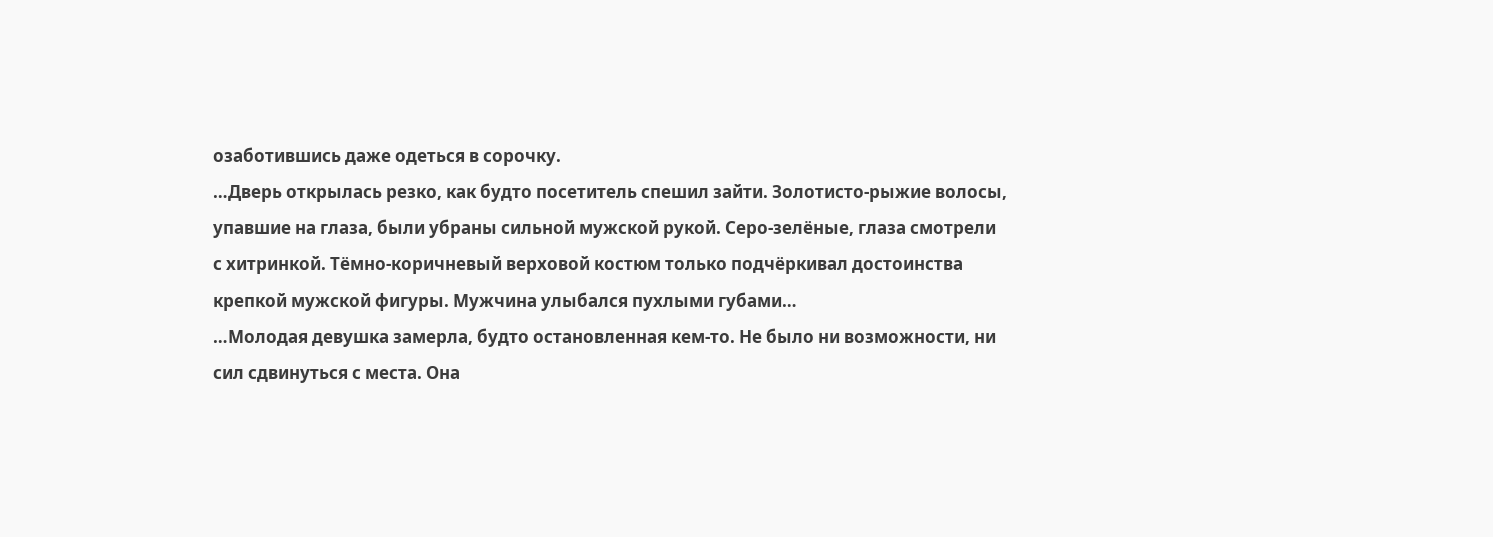озаботившись даже одеться в сорочку.
…Дверь открылась резко, как будто посетитель спешил зайти. Золотисто-рыжие волосы, упавшие на глаза, были убраны сильной мужской рукой. Серо-зелёные, глаза смотрели с хитринкой. Тёмно-коричневый верховой костюм только подчёркивал достоинства крепкой мужской фигуры. Мужчина улыбался пухлыми губами…
…Молодая девушка замерла, будто остановленная кем-то. Не было ни возможности, ни сил сдвинуться с места. Она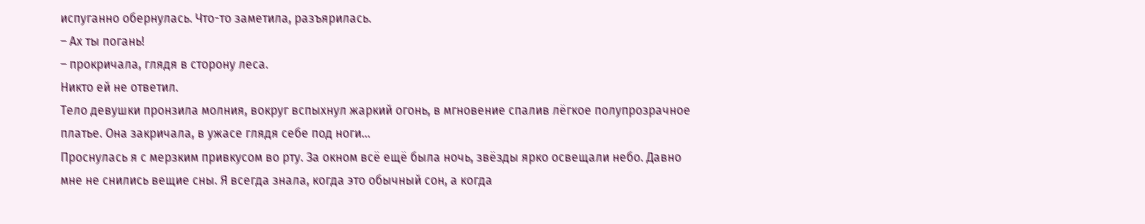испуганно обернулась. Что-то заметила, разъярилась.
– Ах ты погань!
– прокричала, глядя в сторону леса.
Никто ей не ответил.
Тело девушки пронзила молния, вокруг вспыхнул жаркий огонь, в мгновение спалив лёгкое полупрозрачное платье. Она закричала, в ужасе глядя себе под ноги…
Проснулась я с мерзким привкусом во рту. За окном всё ещё была ночь, звёзды ярко освещали небо. Давно мне не снились вещие сны. Я всегда знала, когда это обычный сон, а когда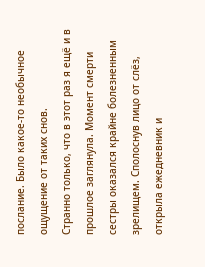послание. Было какое-то необычное ощущение от таких снов.
Странно только, что в этот раз я ещё и в прошлое заглянула. Момент смерти сестры оказался крайне болезненным зрелищем. Сполоснув лицо от слёз, открыла ежедневник и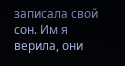записала свой сон. Им я верила, они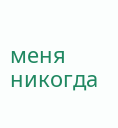меня никогда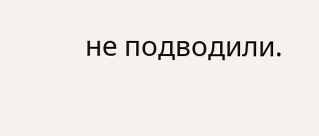не подводили.